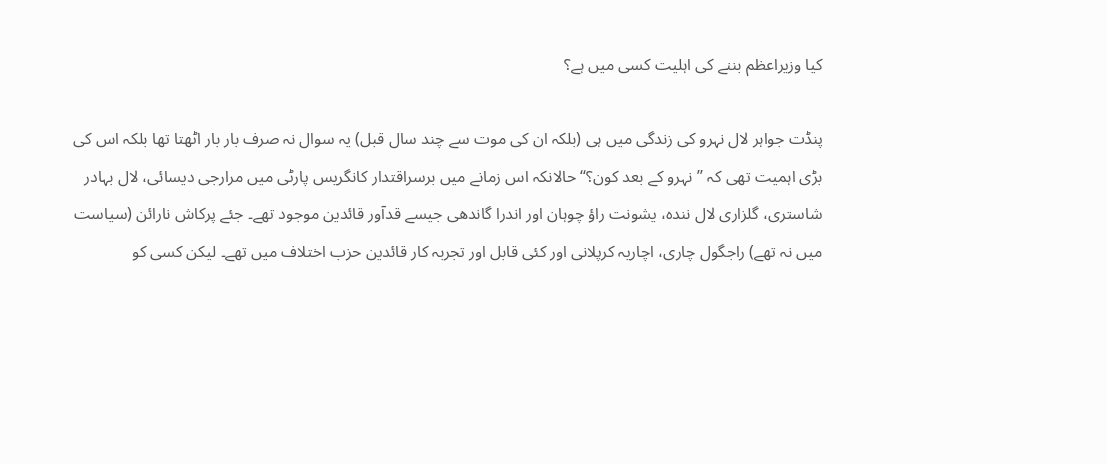کیا وزیراعظم بننے کی اہلیت کسی میں ہے؟

پنڈت جواہر لال نہرو کی زندگی میں ہی (بلکہ ان کی موت سے چند سال قبل) یہ سوال نہ صرف بار بار اٹھتا تھا بلکہ اس کی بڑی اہمیت تھی کہ ’’نہرو کے بعد کون؟‘‘ حالانکہ اس زمانے میں برسراقتدار کانگریس پارٹی میں مرارجی دیسائی، لال بہادر شاستری، گلزاری لال نندہ، یشونت راؤ چوہان اور اندرا گاندھی جیسے قدآور قائدین موجود تھے۔ جئے پرکاش نارائن (سیاست میں نہ تھے) راجگول چاری، اچاریہ کرپلانی اور کئی قابل اور تجربہ کار قائدین حزب اختلاف میں تھے۔ لیکن کسی کو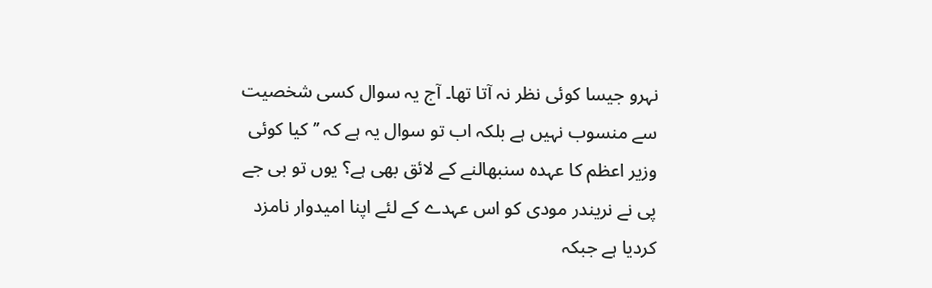نہرو جیسا کوئی نظر نہ آتا تھا۔ آج یہ سوال کسی شخصیت سے منسوب نہیں ہے بلکہ اب تو سوال یہ ہے کہ ’’کیا کوئی وزیر اعظم کا عہدہ سنبھالنے کے لائق بھی ہے؟ یوں تو بی جے پی نے نریندر مودی کو اس عہدے کے لئے اپنا امیدوار نامزد کردیا ہے جبکہ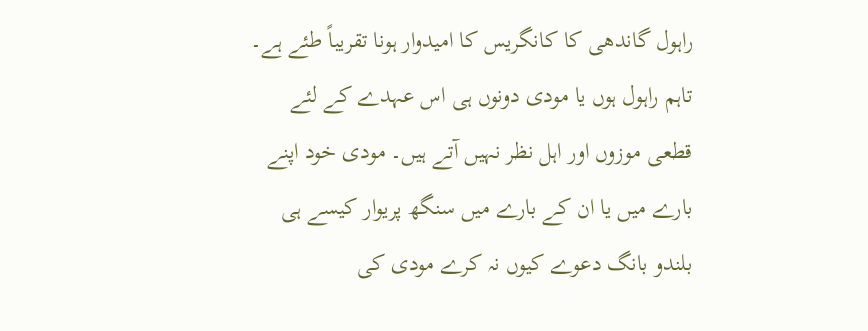راہول گاندھی کا کانگریس کا امیدوار ہونا تقریباً طئے ہے۔ تاہم راہول ہوں یا مودی دونوں ہی اس عہدے کے لئے قطعی موزوں اور اہل نظر نہیں آتے ہیں۔ مودی خود اپنے بارے میں یا ان کے بارے میں سنگھ پریوار کیسے ہی بلندو بانگ دعوے کیوں نہ کرے مودی کی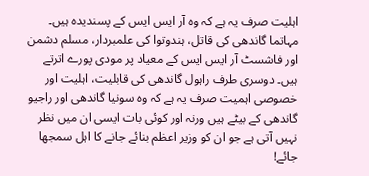اہلیت صرف یہ ہے کہ وہ آر ایس ایس کے پسندیدہ ہیں۔ مہاتما گاندھی کی قاتل، ہندوتوا کی علمبردار، مسلم دشمن اور فاشسٹ آر ایس ایس کے معیاد پر مودی پورے اترتے ہیں۔ دوسری طرف راہول گاندھی کی قابلیت، اہلیت اور خصوصی اہمیت صرف یہ ہے کہ وہ سونیا گاندھی اور راجیو گاندھی کے بیٹے ہیں ورنہ اور کوئی بات ایسی ان میں نظر نہیں آتی ہے جو ان کو وزیر اعظم بنائے جانے کا اہل سمجھا جائے!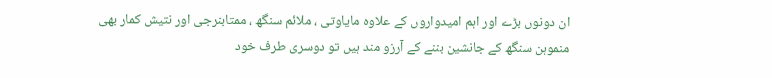ان دونوں بڑے اور اہم امیدواروں کے علاوہ مایاوتی ، ملائم سنگھ ، ممتابنرجی اور نتیش کمار بھی منموہن سنگھ کے جانشین بننے کے آرزو مند ہیں تو دوسری طرف خود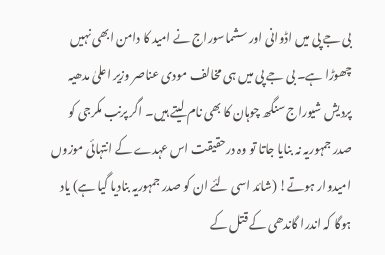بی جے پی میں اڈوانی اور سشماسوراج نے امید کا دامن ابھی نہیں چھوڑا ہے۔ بی جے پی میں ہی مخالف مودی عناصر وزیر اعلیٰ مدھیہ پردیش شیوراج سنگھ چوہان کا بھی نام لیتے ہیں۔ اگر پرنب مکرجی کو صدر جمہوریہ نہ بنایا جاتا تو وہ درحقیقت اس عہدے کے انتہائی موزوں امیدوار ہوتے! (شائد اسی لئے ان کو صدر جمہوریہ بنادیا گیا ہے) یاد ہوگا کہ اندرا گاندھی کے قتل کے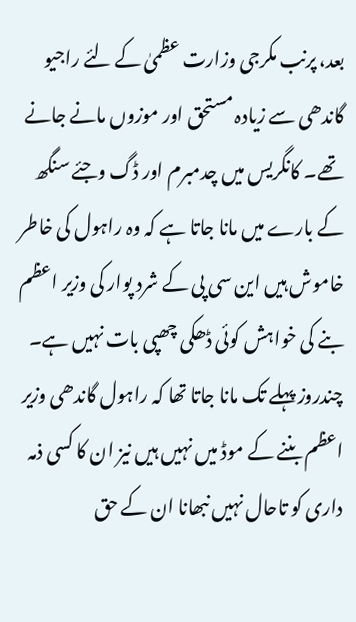بعد، پرنب مکرجی وزارت عظمیٰ کے لئے راجیو گاندھی سے زیادہ مستحق اور موزوں مانے جانے تھے۔ کانگریس میں چدمبرم اور ڈگ وجئے سنگھ کے بارے میں مانا جاتا ہے کہ وہ راہول کی خاطر خاموش ہیں این سی پی کے شرد پوار کی وزیر اعظم بنے کی خواہش کوئی ڈھکی چھپی بات نہیں ہے۔ چندروز پہلے تک مانا جاتا تھا کہ راہول گاندھی وزیر اعظم بننے کے موڈ میں نہیں ہیں نیز ان کا کسی ذمہ داری کو تاحال نہیں نبھانا ان کے حق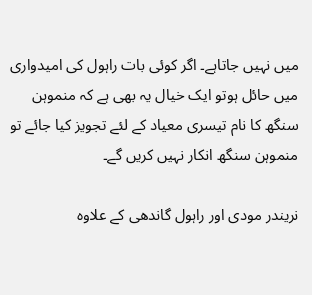میں نہیں جاتاہے۔ اگر کوئی بات راہول کی امیدواری میں حائل ہوتو ایک خیال یہ بھی ہے کہ منموہن سنگھ کا نام تیسری معیاد کے لئے تجویز کیا جائے تو منموہن سنگھ انکار نہیں کریں گے۔

نریندر مودی اور راہول گاندھی کے علاوہ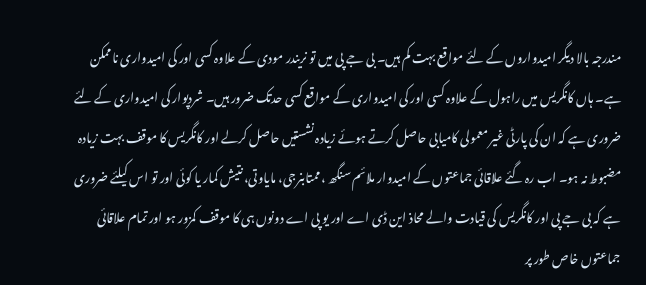مندرجہ بالا دیگر امیدواروں کے لئے مواقع بہت کم ہیں۔ بی جے پی میں تو نریندر مودی کے علاوہ کسی اور کی امیدواری ناممکن ہے۔ ہاں کانگریس میں راہول کے علاوہ کسی اور کی امیدواری کے مواقع کسی حدتک ضرور ہیں۔ شردپوار کی امیدواری کے لئے ضروری ہے کہ ان کی پارٹی غیر معمولی کامیابی حاصل کرتے ہوئے زیادہ نشستیں حاصل کرلے اور کانگریس کا موقف بہت زیادہ مضبوط نہ ہو۔ اب رہ گئے علاقائی جماعتوں کے امیدوار ملائم سنگھ ،ممتابنرجی، مایاوتی، نتیش کمار یا کوئی اور تو اس کیلئے ضروری ہے کہ بی جے پی اور کانگریس کی قیادت والے محاذ این ڈی اے اور یو پی اے دونوں ہی کا موقف کمزور ہو اور تمام علاقائی جماعتوں خاص طور پر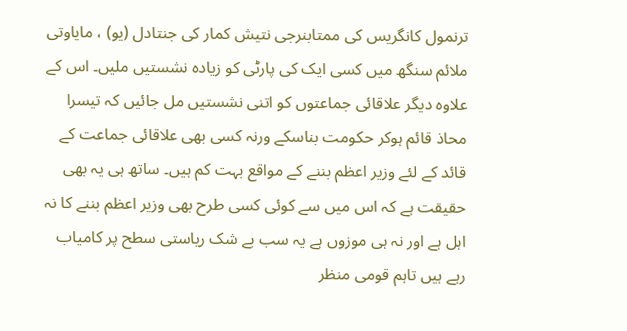ترنمول کانگریس کی ممتابنرجی نتیش کمار کی جنتادل (یو) ، مایاوتی ملائم سنگھ میں کسی ایک کی پارٹی کو زیادہ نشستیں ملیں۔ اس کے علاوہ دیگر علاقائی جماعتوں کو اتنی نشستیں مل جائیں کہ تیسرا محاذ قائم ہوکر حکومت بناسکے ورنہ کسی بھی علاقائی جماعت کے قائد کے لئے وزیر اعظم بننے کے مواقع بہت کم ہیں۔ ساتھ ہی یہ بھی حقیقت ہے کہ اس میں سے کوئی کسی طرح بھی وزیر اعظم بننے کا نہ اہل ہے اور نہ ہی موزوں ہے یہ سب بے شک ریاستی سطح پر کامیاب رہے ہیں تاہم قومی منظر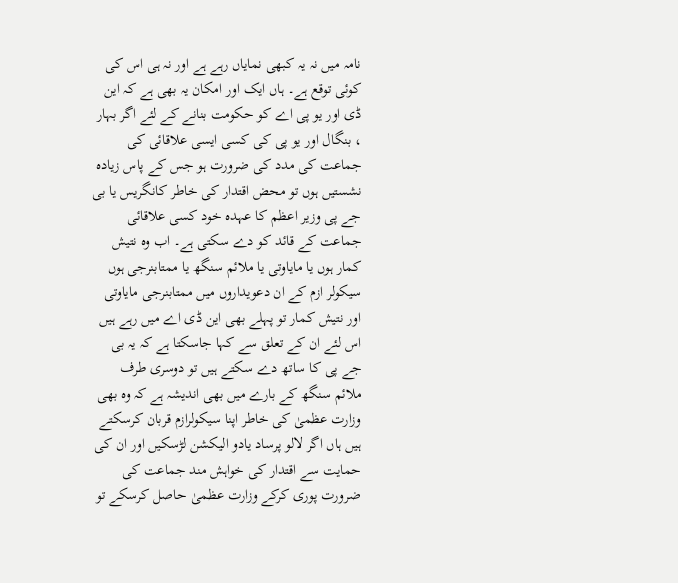نامہ میں نہ یہ کبھی نمایاں رہے ہے اور نہ ہی اس کی کوئی توقع ہے۔ ہاں ایک اور امکان یہ بھی ہے کہ این ڈی اور یو پی اے کو حکومت بنانے کے لئے اگر بہار ، بنگال اور یو پی کی کسی ایسی علاقائی کی جماعت کی مدد کی ضرورت ہو جس کے پاس زیادہ نشستیں ہوں تو محض اقتدار کی خاطر کانگریس یا بی جے پی وزیر اعظم کا عہدہ خود کسی علاقائی جماعت کے قائد کو دے سکتی ہے۔ اب وہ نتیش کمار ہوں یا مایاوتی یا ملائم سنگھ یا ممتابنرجی ہوں سیکولر ازم کے ان دعویداروں میں ممتابنرجی مایاوتی اور نتیش کمار تو پہلے بھی این ڈی اے میں رہے ہیں اس لئے ان کے تعلق سے کہا جاسکتا ہے کہ یہ بی جے پی کا ساتھ دے سکتے ہیں تو دوسری طرف ملائم سنگھ کے بارے میں بھی اندیشہ ہے کہ وہ بھی وزارت عظمیٰ کی خاطر اپنا سیکولرازم قربان کرسکتے ہیں ہاں اگر لالو پرساد یادو الیکشن لڑسکیں اور ان کی حمایت سے اقتدار کی خواہش مند جماعت کی ضرورت پوری کرکے وزارت عظمیٰ حاصل کرسکے تو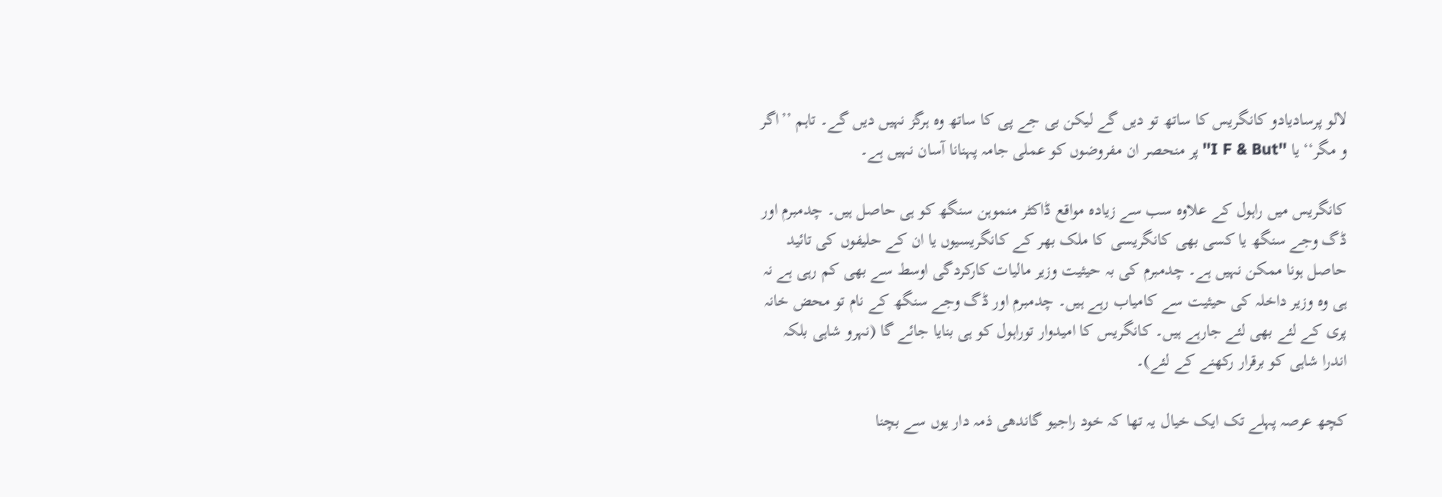لالو پرسادیادو کانگریس کا ساتھ تو دیں گے لیکن بی جے پی کا ساتھ وہ ہرگز نہیں دیں گے۔ تاہم ’’اگر و مگر‘‘ یا ''I F & But'' پر منحصر ان مفروضوں کو عملی جامہ پہنانا آسان نہیں ہے۔

کانگریس میں راہول کے علاوہ سب سے زیادہ مواقع ڈاکٹر منموہن سنگھ کو ہی حاصل ہیں۔ چدمبرم اور ڈگ وجے سنگھ یا کسی بھی کانگریسی کا ملک بھر کے کانگریسیوں یا ان کے حلیفوں کی تائید حاصل ہونا ممکن نہیں ہے۔ چدمبرم کی بہ حیثیت وزیر مالیات کارکردگی اوسط سے بھی کم رہی ہے نہ ہی وہ وزیر داخلہ کی حیثیت سے کامیاب رہے ہیں۔ چدمبرم اور ڈگ وجے سنگھ کے نام تو محض خانہ پری کے لئے بھی لئے جارہے ہیں۔ کانگریس کا امیدوار توراہول کو ہی بنایا جائے گا (نہرو شاہی بلکہ اندرا شاہی کو برقرار رکھنے کے لئے)۔

کچھ عرصہ پہلے تک ایک خیال یہ تھا کہ خود راجیو گاندھی ذمہ دار یوں سے بچنا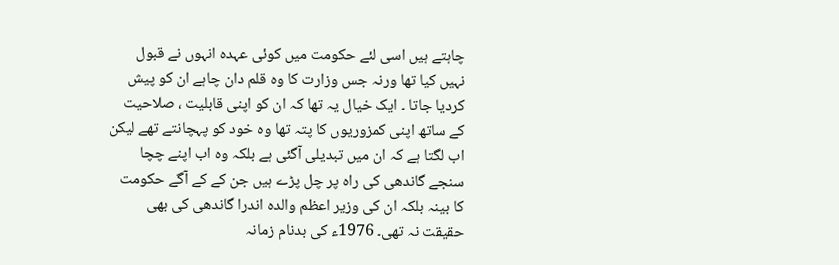چاہتے ہیں اسی لئے حکومت میں کوئی عہدہ انہوں نے قبول نہیں کیا تھا ورنہ جس وزارت کا وہ قلم دان چاہے ان کو پیش کردیا جاتا ۔ ایک خیال یہ تھا کہ ان کو اپنی قابلیت ، صلاحیت کے ساتھ اپنی کمزوریوں کا پتہ تھا وہ خود کو پہچانتے تھے لیکن اب لگتا ہے کہ ان میں تبدیلی آگئی ہے بلکہ وہ اب اپنے چچا سنجے گاندھی کی راہ پر چل پڑے ہیں جن کے کے آگے حکومت کا بینہ بلکہ ان کی وزیر اعظم والدہ اندرا گاندھی کی بھی حقیقت نہ تھی۔ 1976ء کی بدنام زمانہ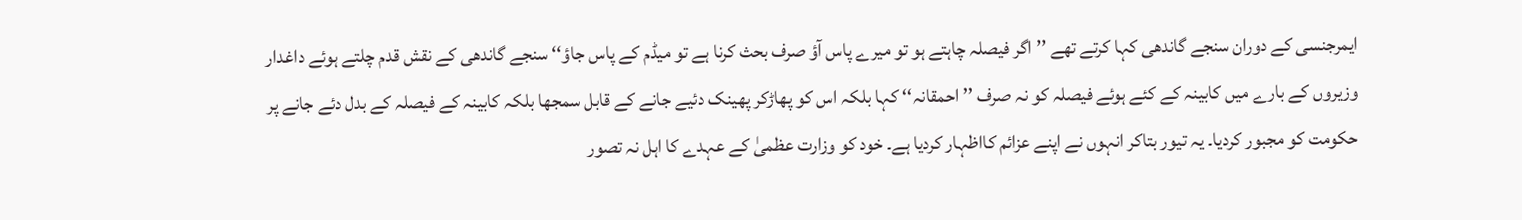ایمرجنسی کے دوران سنجے گاندھی کہا کرتے تھے ’’اگر فیصلہ چاہتے ہو تو میرے پاس آؤ صرف بحث کرنا ہے تو میڈم کے پاس جاؤ‘‘ سنجے گاندھی کے نقش قدم چلتے ہوئے داغدار وزیروں کے بارے میں کابینہ کے کئے ہوئے فیصلہ کو نہ صرف ’’احمقانہ‘‘ کہا بلکہ اس کو پھاڑکر پھینک دئیے جانے کے قابل سمجھا بلکہ کابینہ کے فیصلہ کے بدل دئے جانے پر حکومت کو مجبور کردیا۔ یہ تیور بتاکر انہوں نے اپنے عزائم کااظہار کردیا ہے۔ خود کو وزارت عظمیٰ کے عہدے کا اہل نہ تصور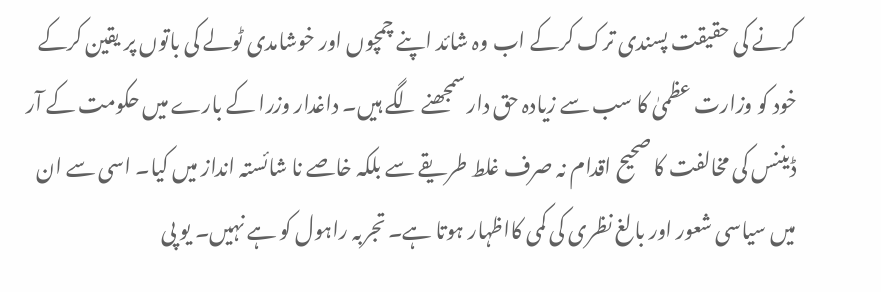کرنے کی حقیقت پسندی ترک کرکے اب وہ شائد اپنے چمچوں اور خوشامدی ٹولے کی باتوں پر یقین کرکے خود کو وزارت عظمیٰ کا سب سے زیادہ حق دار سمجھنے لگے ہیں۔ داغدار وزرا کے بارے میں حکومت کے آر ڈیننس کی مخالفت کا صحیح اقدام نہ صرف غلط طریقے سے بلکہ خاصے نا شائستہ انداز میں کیا۔ اسی سے ان میں سیاسی شعور اور بالغ نظری کی کمی کااظہار ہوتا ہے۔ تجربہ راہول کو ہے نہیں۔ یو پی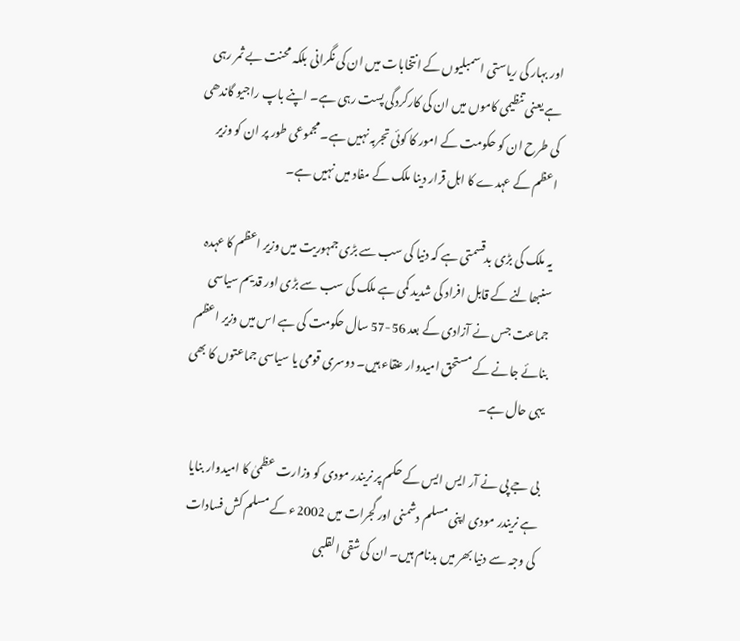اور بہار کی ریاستی اسمبلیوں کے انتخابات میں ان کی نگرانی بلکہ محنت بے ثمر رہی ہے یعنی تنظیمی کاموں میں ان کی کارکردگی پست رہی ہے۔ اپنے باپ راجیو گاندھی کی طرح ان کو حکومت کے امور کا کوئی تجربہ نہیں ہے۔ مجموعی طور پر ان کو وزیر اعظم کے عہدے کا اہل قرار دینا ملک کے مفاد میں نہیں ہے۔

یہ ملک کی بڑی بدقسمتی ہے کہ دنیا کی سب سے بڑی جمہوریت میں وزیر اعظم کا عہدہ سنبھالنے کے قابل افراد کی شدید کمی ہے ملک کی سب سے بڑی اور قدیم سیاسی جماعت جس نے آزادی کے بعد 56-57 سال حکومت کی ہے اس میں وزیر اعظم بنائے جانے کے مستحق امیدوار عنقاء ہیں۔ دوسری قومی یا سیاسی جماعتوں کا بھی یہی حال ہے۔

بی جے پی نے آر ایس ایس کے حکم پر نریندر مودی کو وزارت عظمیٰ کا امیدوار بنایا ہے نریندر مودی اپنی مسلم دشمنی اور گجرات میں 2002ء کے مسلم کش فسادات کی وجہ سے دنیا بھر میں بدنام ہیں۔ ان کی شقی القلبی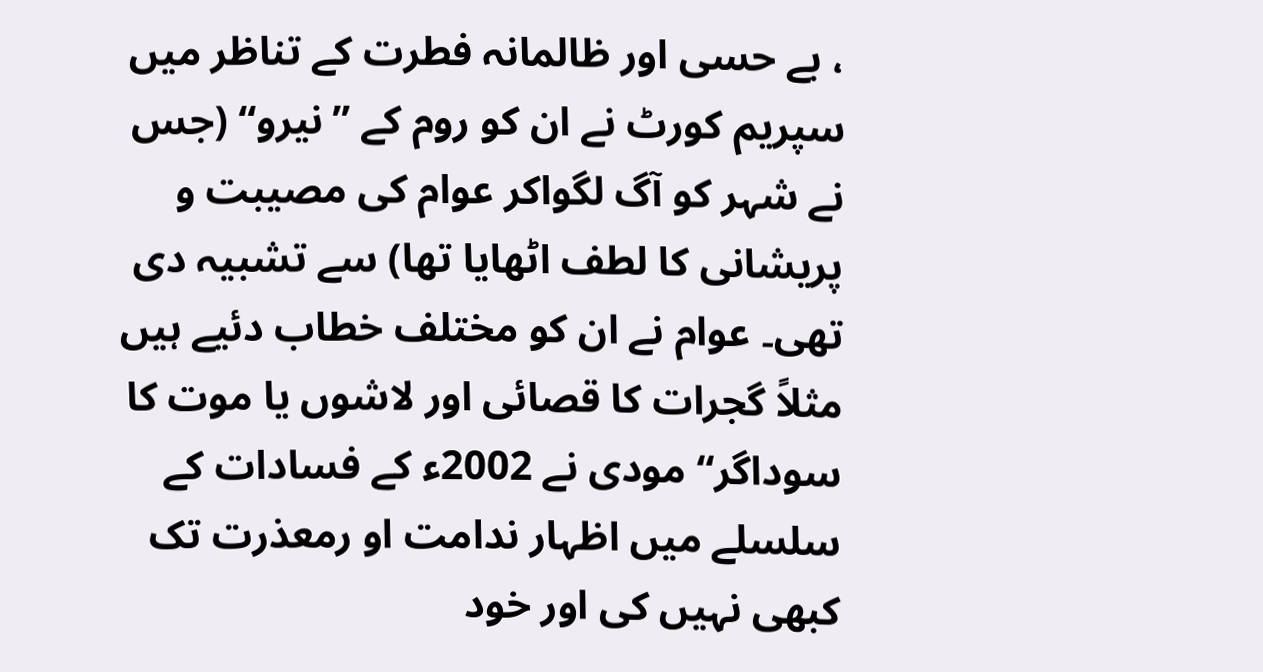، بے حسی اور ظالمانہ فطرت کے تناظر میں سپریم کورٹ نے ان کو روم کے ’’نیرو‘‘ (جس نے شہر کو آگ لگواکر عوام کی مصیبت و پریشانی کا لطف اٹھایا تھا) سے تشبیہ دی تھی۔ عوام نے ان کو مختلف خطاب دئیے ہیں مثلاً گجرات کا قصائی اور لاشوں یا موت کا سوداگر‘‘ مودی نے 2002ء کے فسادات کے سلسلے میں اظہار ندامت او رمعذرت تک کبھی نہیں کی اور خود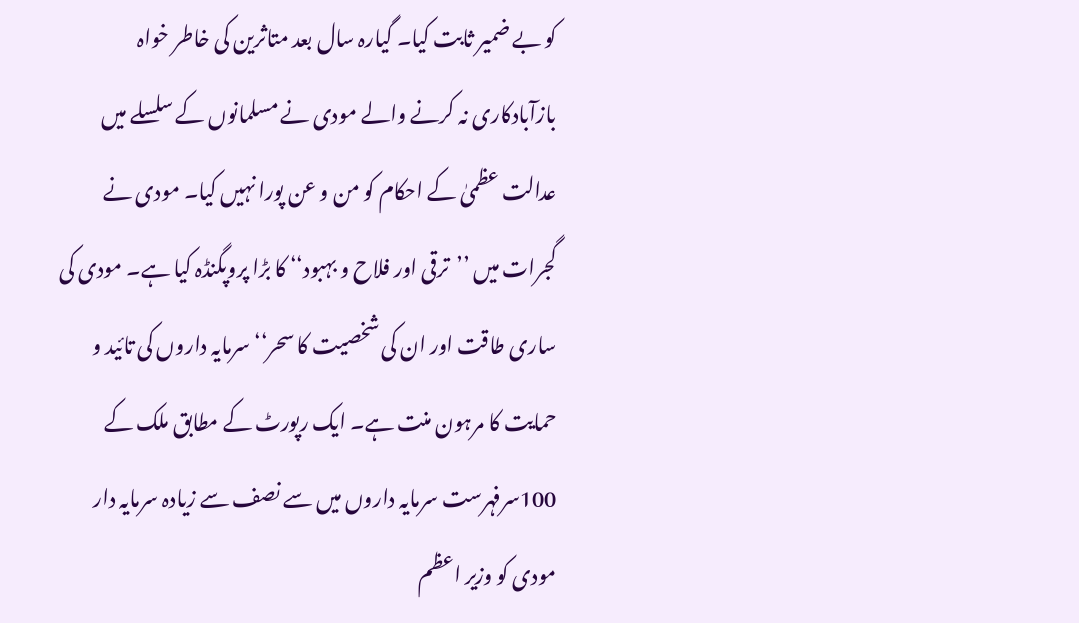کو بے ضمیر ثابت کیا۔ گیارہ سال بعد متاثرین کی خاطر خواہ بازآبادکاری نہ کرنے والے مودی نے مسلمانوں کے سلسلے میں عدالت عظمیٰ کے احکام کو من و عن پورا نہیں کیا۔ مودی نے گجرات میں ’’ترقی اور فلاح و بہبود‘‘ کا بڑا پروپگنڈہ کیا ہے۔ مودی کی ساری طاقت اور ان کی شخصیت کا سحر‘‘ سرمایہ داروں کی تائید و حمایت کا مرہون منت ہے۔ ایک رپورٹ کے مطابق ملک کے 100سرفہرست سرمایہ داروں میں سے نصف سے زیادہ سرمایہ دار مودی کو وزیر اعظم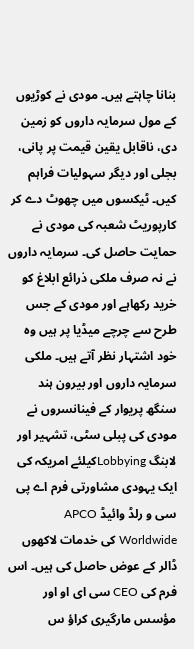بنانا چاہتے ہیں۔ مودی نے کوڑیوں کے مول سرمایہ داروں کو زمین دی، ناقابل یقین قیمت پر پانی، بجلی اور دیگر سہولیات فراہم کیں۔ ٹیکسوں میں چھوٹ دے کر کارپوریٹ شعبہ کی مودی نے حمایت حاصل کی۔ سرمایہ داروں نے نہ صرف ملکی ذرائع ابلاغ کو خرید رکھاہے اور مودی کے جس طرح سے چرچے میڈیا پر ہیں وہ خود اشتہار نظر آتے ہیں۔ ملکی سرمایہ داروں اور بیرون ہند سنگھ پریوار کے فینانسروں نے مودی کی پبلی سٹی، تشہیر اور لابنگ Lobbyingکیلئے امریکہ کی ایک یہودی مشاورتی فرم اے پی سی و رلڈ وائیڈ APCO Worldwide کی خدمات لاکھوں ڈالر کے عوض حاصل کی ہیں۔ اس فرم کی CEO سی ای او اور مؤسس مارگیری کراؤ س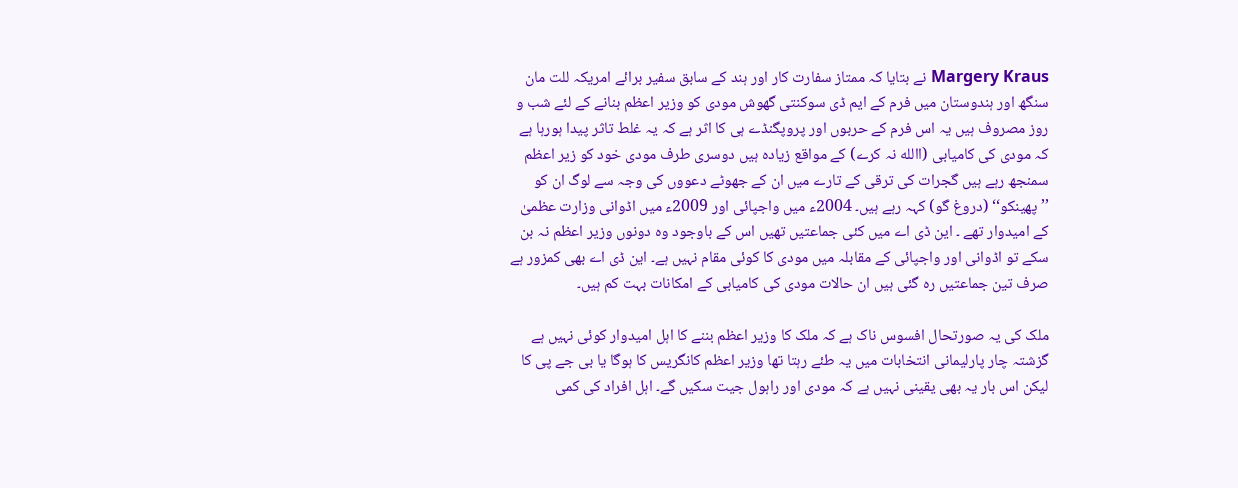Margery Kraus نے بتایا کہ ممتاز سفارت کار اور ہند کے سابق سفیر برائے امریکہ للت مان سنگھ اور ہندوستان میں فرم کے ایم ڈی سوکنتی گھوش مودی کو وزیر اعظم بنانے کے لئے شب و روز مصروف ہیں یہ اس فرم کے حربوں اور پروپگنڈے ہی کا اثر ہے کہ یہ غلط تاثر پیدا ہورہا ہے کہ مودی کی کامیابی (االله نہ کرے) کے مواقع زیادہ ہیں دوسری طرف مودی خود کو زیر اعظم سمنجھ رہے ہیں گجرات کی ترقی کے تارے میں ان کے جھوٹے دعووں کی وجہ سے لوگ ان کو ’’پھینکو‘‘ (دروغ گو) کہہ رہے ہیں۔ 2004ء میں واجپائی اور 2009ء میں اڈوانی وزارت عظمیٰ کے امیدوار تھے ۔ این ڈی اے میں کئی جماعتیں تھیں اس کے باوجود وہ دونوں وزیر اعظم نہ بن سکے تو اڈوانی اور واجپائی کے مقابلہ میں مودی کا کوئی مقام نہیں ہے۔ این ڈی اے بھی کمزور ہے صرف تین جماعتیں رہ گئی ہیں ان حالات مودی کی کامیابی کے امکانات بہت کم ہیں۔

ملک کی یہ صورتحال افسوس ناک ہے کہ ملک کا وزیر اعظم بننے کا اہل امیدوار کوئی نہیں ہے گزشتہ چار پارلیمانی انتخابات میں یہ طئے رہتا تھا وزیر اعظم کانگریس کا ہوگا یا بی جے پی کا لیکن اس بار یہ بھی یقینی نہیں ہے کہ مودی اور راہول جیت سکیں گے۔ اہل افراد کی کمی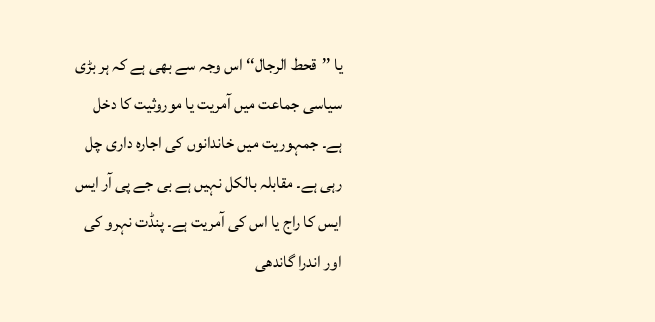یا ’’قحط الرجال‘‘ اس وجہ سے بھی ہے کہ ہر بڑی سیاسی جماعت میں آمریت یا موروثیت کا دخل ہے۔ جمہوریت میں خاندانوں کی اجارہ داری چل رہی ہے۔ مقابلہ بالکل نہیں ہے بی جے پی آر ایس ایس کا راج یا اس کی آمریت ہے۔ پنڈت نہرو کی اور اندرا گاندھی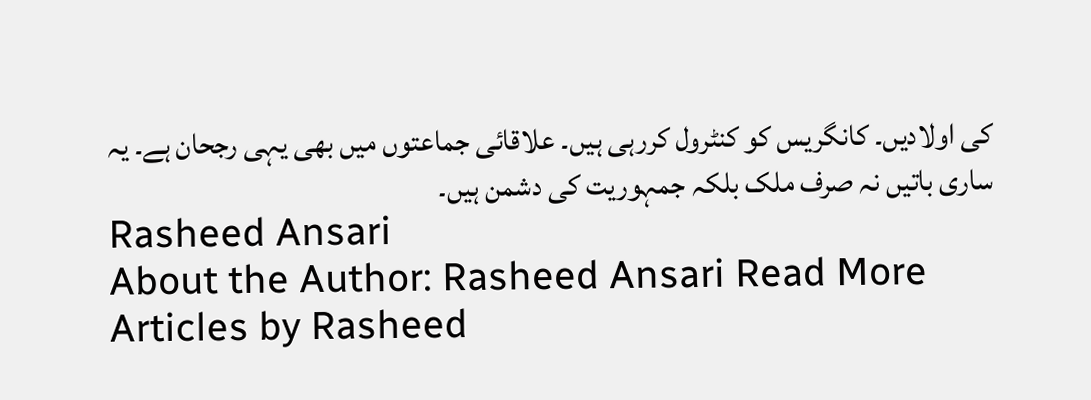کی اولادیں۔ کانگریس کو کنٹرول کررہی ہیں۔ علاقائی جماعتوں میں بھی یہی رجحان ہے۔ یہ ساری باتیں نہ صرف ملک بلکہ جمہوریت کی دشمن ہیں۔
Rasheed Ansari
About the Author: Rasheed Ansari Read More Articles by Rasheed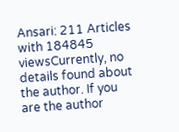Ansari: 211 Articles with 184845 viewsCurrently, no details found about the author. If you are the author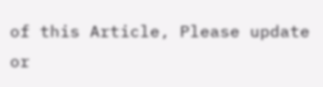of this Article, Please update or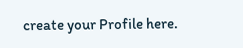create your Profile here.